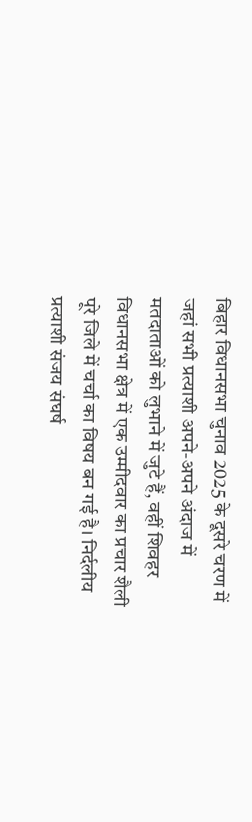बिहार विधानसभा चुनाव 2025 के दूसरे चरण में जहां सभी प्रत्याशी अपने-अपने अंदाज में मतदाताओं को लुभाने में जुटे हैं, वहीं शिवहर विधानसभा क्षेत्र में एक उम्मीदवार का प्रचार शैली पूरे जिले में चर्चा का विषय बन गई है। निर्दलीय प्रत्याशी संजय संघर्ष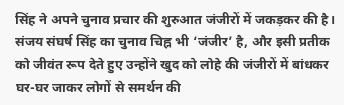सिंह ने अपने चुनाव प्रचार की शुरुआत जंजीरों में जकड़कर की है।
संजय संघर्ष सिंह का चुनाव चिह्न भी ‘जंजीर’ है, और इसी प्रतीक को जीवंत रूप देते हुए उन्होंने खुद को लोहे की जंजीरों में बांधकर घर-घर जाकर लोगों से समर्थन की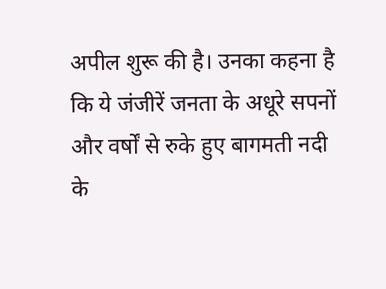अपील शुरू की है। उनका कहना है कि ये जंजीरें जनता के अधूरे सपनों और वर्षों से रुके हुए बागमती नदी के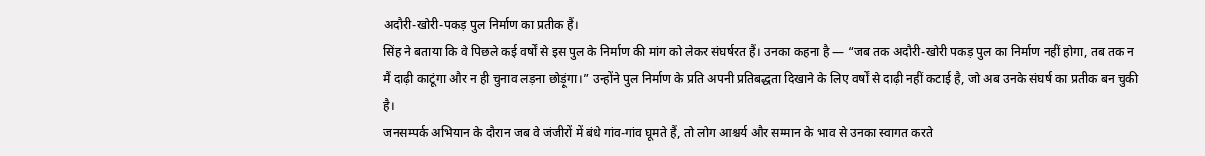अदौरी-खोरी-पकड़ पुल निर्माण का प्रतीक हैं।
सिंह ने बताया कि वे पिछले कई वर्षों से इस पुल के निर्माण की मांग को लेकर संघर्षरत हैं। उनका कहना है — “जब तक अदौरी-खोरी पकड़ पुल का निर्माण नहीं होगा, तब तक न मैं दाढ़ी काटूंगा और न ही चुनाव लड़ना छोड़ूंगा।” उन्होंने पुल निर्माण के प्रति अपनी प्रतिबद्धता दिखाने के लिए वर्षों से दाढ़ी नहीं कटाई है, जो अब उनके संघर्ष का प्रतीक बन चुकी है।
जनसम्पर्क अभियान के दौरान जब वे जंजीरों में बंधे गांव-गांव घूमते हैं, तो लोग आश्चर्य और सम्मान के भाव से उनका स्वागत करते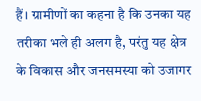हैं। ग्रामीणों का कहना है कि उनका यह तरीका भले ही अलग है, परंतु यह क्षेत्र के विकास और जनसमस्या को उजागर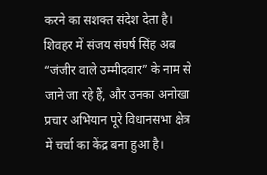करने का सशक्त संदेश देता है।
शिवहर में संजय संघर्ष सिंह अब “जंजीर वाले उम्मीदवार” के नाम से जाने जा रहे हैं, और उनका अनोखा प्रचार अभियान पूरे विधानसभा क्षेत्र में चर्चा का केंद्र बना हुआ है।